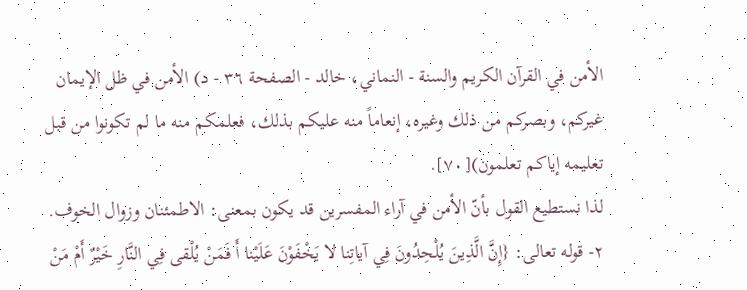الأمن في القرآن الكريم والسنة - النماني، خالد - الصفحة ٣٦ - د) الأمن في ظل الإيمان
غيركم، وبصركم من ذلك وغيره، إنعاماً منه عليكم بذلك، فعلمكم منه ما لم تكونوا من قبل تعليمه إياكم تعلمون)[٧٠].
لذا نستطيع القول بأنّ الأمن في آراء المفسرين قد يكون بمعنى: الاطمئنان وزوال الخوف.
٢- قوله تعالى: {إِنَّ الَّذِينَ يُلْحِدُونَ فِي آياتِنا لا يَخْفَوْنَ عَلَيْنا أَ فَمَنْ يُلْقى فِي النَّارِ خَيْرٌ أَمْ مَنْ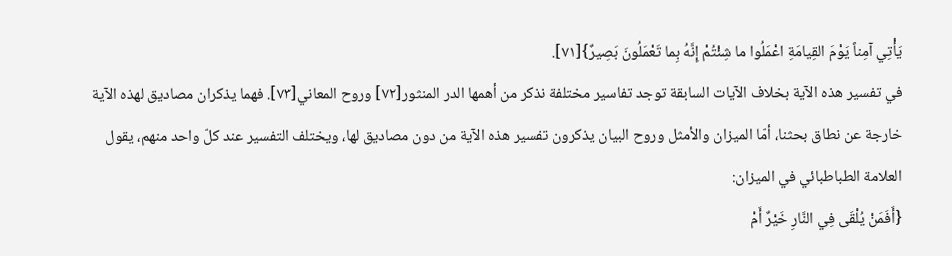يَأْتِي آمِناً يَوْمَ القِيامَةِ اعْمَلُوا ما شِئْتُمْ إِنَّهُ بِما تَعْمَلُونَ بَصِيرٌ}[٧١].
في تفسير هذه الآية بخلاف الآيات السابقة توجد تفاسير مختلفة نذكر من أهمها الدر المنثور[٧٢] وروح المعاني[٧٣]. فهما يذكران مصاديق لهذه الآية خارجة عن نطاق بحثنا، أمّا الميزان والأمثل وروح البيان يذكرون تفسير هذه الآية من دون مصاديق لها، ويختلف التفسير عند كلّ واحد منهم، يقول العلامة الطباطبائي في الميزان:
{أَفَمَنْ يُلْقَى فِي النَّارِ خَيْرٌ أَمْ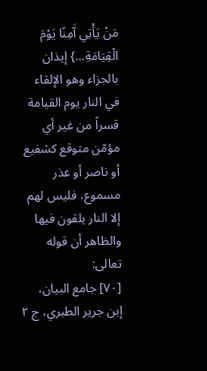مَنْ يَأْتِي آَمِنًا يَوْمَ الْقِيَامَةِ...} إيذان بالجزاء وهو الإلقاء في النار يوم القيامة قسراً من غير أي مؤمّن متوقع كشفيع أو ناصر أو عذر مسموع، فليس لهم إلا النار يلقون فيها والظاهر أن قوله تعالى:
[٧٠] جامع البيان، إبن جرير الطبري، ج ٢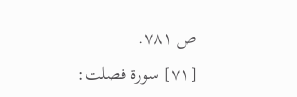ص ٧٨١.
[٧١] سورة فصلت: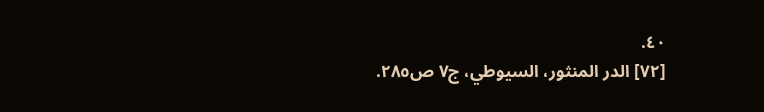٤٠.
[٧٢] الدر المنثور، السيوطي، ج٧ ص٢٨٥.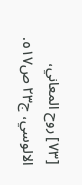[٧٣] روح المعاني، الالوسي، ج٢٣ ص٥١٧.